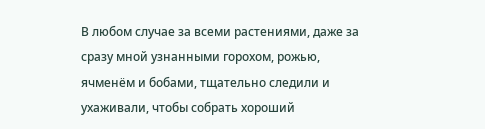В любом случае за всеми растениями, даже за сразу мной узнанными горохом, рожью, ячменём и бобами, тщательно следили и ухаживали, чтобы собрать хороший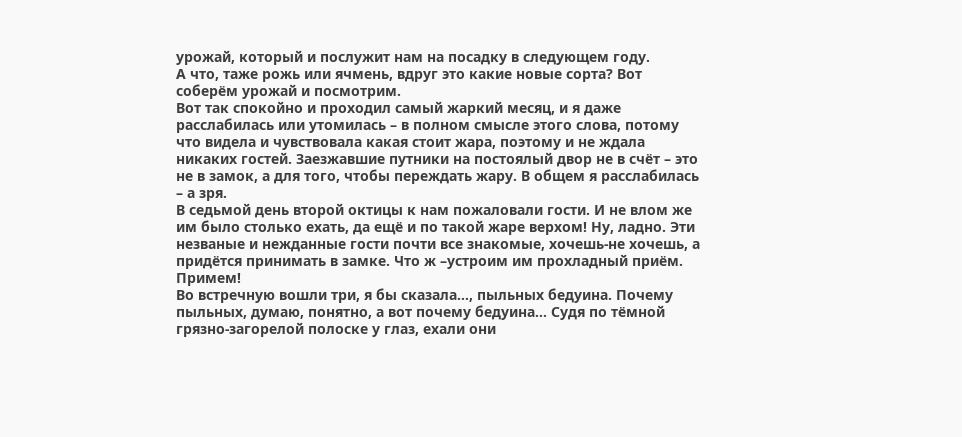урожай, который и послужит нам на посадку в следующем году.
А что, таже рожь или ячмень, вдруг это какие новые сорта? Вот соберём урожай и посмотрим.
Вот так спокойно и проходил самый жаркий месяц, и я даже расслабилась или утомилась – в полном смысле этого слова, потому что видела и чувствовала какая стоит жара, поэтому и не ждала никаких гостей. Заезжавшие путники на постоялый двор не в счёт – это не в замок, а для того, чтобы переждать жару. В общем я расслабилась – а зря.
В седьмой день второй октицы к нам пожаловали гости. И не влом же им было столько ехать, да ещё и по такой жаре верхом! Ну, ладно. Эти незваные и нежданные гости почти все знакомые, хочешь-не хочешь, а придётся принимать в замке. Что ж –устроим им прохладный приём. Примем!
Во встречную вошли три, я бы сказала…, пыльных бедуина. Почему пыльных, думаю, понятно, а вот почему бедуина… Судя по тёмной грязно-загорелой полоске у глаз, ехали они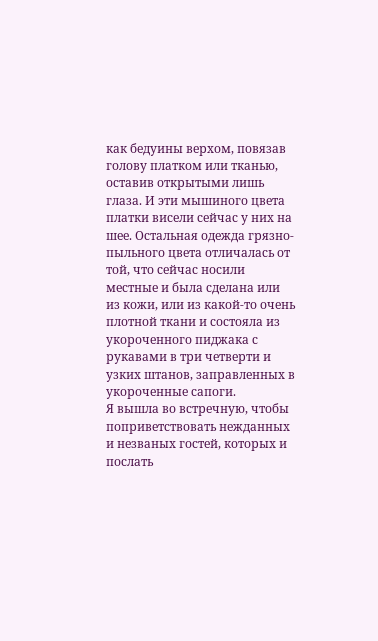как бедуины верхом, повязав голову платком или тканью, оставив открытыми лишь глаза. И эти мышиного цвета платки висели сейчас у них на шее. Остальная одежда грязно-пыльного цвета отличалась от той, что сейчас носили местные и была сделана или из кожи, или из какой-то очень плотной ткани и состояла из укороченного пиджака с рукавами в три четверти и узких штанов, заправленных в укороченные сапоги.
Я вышла во встречную, чтобы поприветствовать нежданных и незваных гостей, которых и послать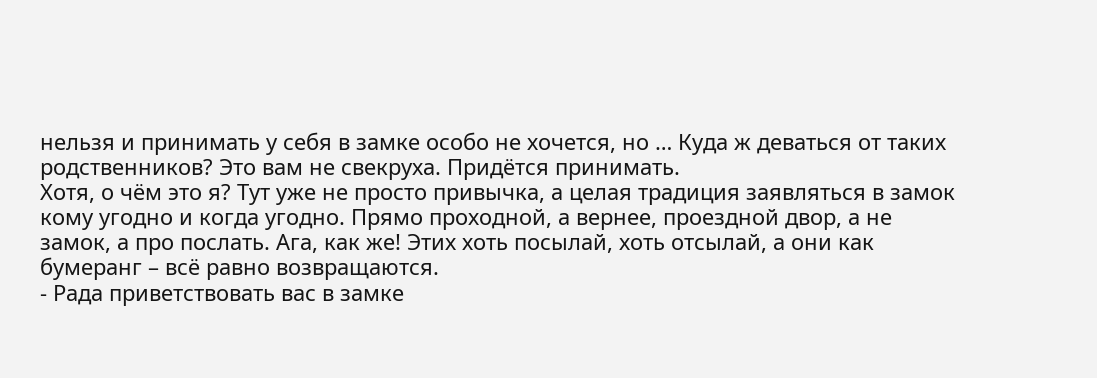нельзя и принимать у себя в замке особо не хочется, но … Куда ж деваться от таких родственников? Это вам не свекруха. Придётся принимать.
Хотя, о чём это я? Тут уже не просто привычка, а целая традиция заявляться в замок кому угодно и когда угодно. Прямо проходной, а вернее, проездной двор, а не замок, а про послать. Ага, как же! Этих хоть посылай, хоть отсылай, а они как бумеранг – всё равно возвращаются.
- Рада приветствовать вас в замке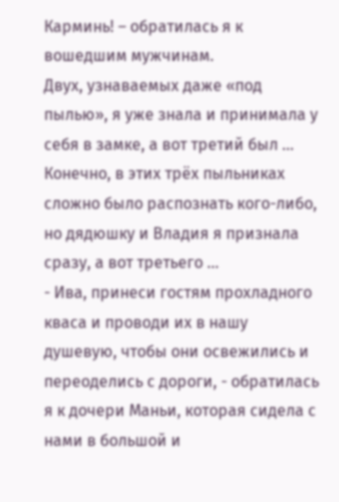Карминь! – обратилась я к вошедшим мужчинам.
Двух, узнаваемых даже «под пылью», я уже знала и принимала у себя в замке, а вот третий был … Конечно, в этих трёх пыльниках сложно было распознать кого-либо, но дядюшку и Владия я признала сразу, а вот третьего …
- Ива, принеси гостям прохладного кваса и проводи их в нашу душевую, чтобы они освежились и переоделись с дороги, - обратилась я к дочери Маньи, которая сидела с нами в большой и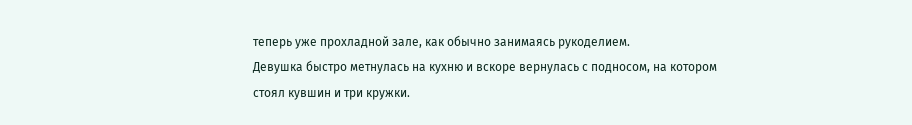теперь уже прохладной зале, как обычно занимаясь рукоделием.
Девушка быстро метнулась на кухню и вскоре вернулась с подносом, на котором стоял кувшин и три кружки.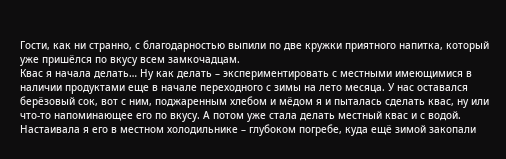Гости, как ни странно, с благодарностью выпили по две кружки приятного напитка, который уже пришёлся по вкусу всем замкочадцам.
Квас я начала делать… Ну как делать – экспериментировать с местными имеющимися в наличии продуктами еще в начале переходного с зимы на лето месяца. У нас оставался берёзовый сок, вот с ним, поджаренным хлебом и мёдом я и пыталась сделать квас, ну или что-то напоминающее его по вкусу. А потом уже стала делать местный квас и с водой. Настаивала я его в местном холодильнике – глубоком погребе, куда ещё зимой закопали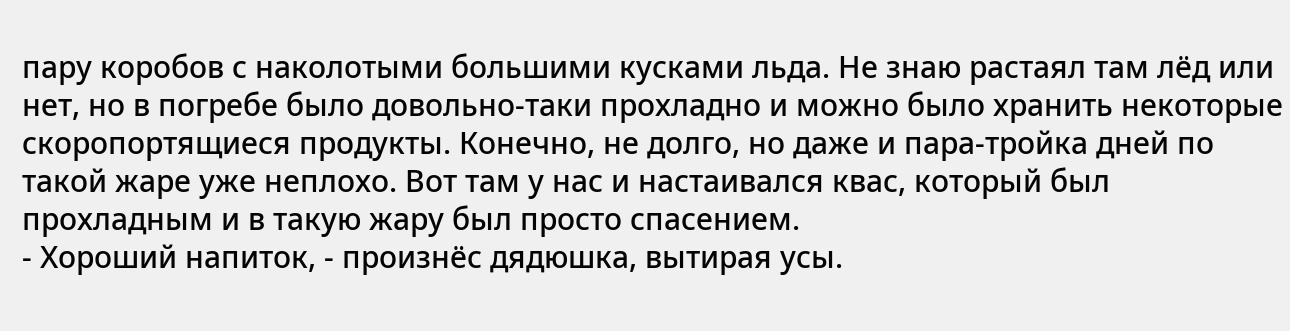пару коробов с наколотыми большими кусками льда. Не знаю растаял там лёд или нет, но в погребе было довольно-таки прохладно и можно было хранить некоторые скоропортящиеся продукты. Конечно, не долго, но даже и пара-тройка дней по такой жаре уже неплохо. Вот там у нас и настаивался квас, который был прохладным и в такую жару был просто спасением.
- Хороший напиток, - произнёс дядюшка, вытирая усы.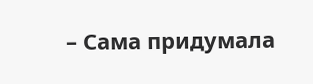– Сама придумала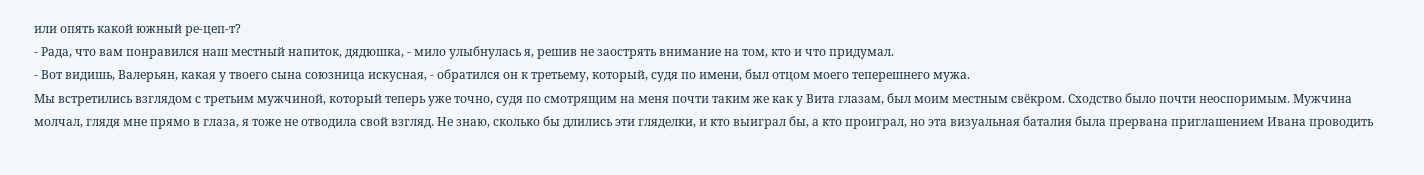или опять какой южный ре-цеп-т?
- Рада, что вам понравился наш местный напиток, дядюшка, - мило улыбнулась я, решив не заострять внимание на том, кто и что придумал.
- Вот видишь, Валерьян, какая у твоего сына союзница искусная, - обратился он к третьему, который, судя по имени, был отцом моего теперешнего мужа.
Мы встретились взглядом с третьим мужчиной, который теперь уже точно, судя по смотрящим на меня почти таким же как у Вита глазам, был моим местным свёкром. Сходство было почти неоспоримым. Мужчина молчал, глядя мне прямо в глаза, я тоже не отводила свой взгляд. Не знаю, сколько бы длились эти гляделки, и кто выиграл бы, а кто проиграл, но эта визуальная баталия была прервана приглашением Ивана проводить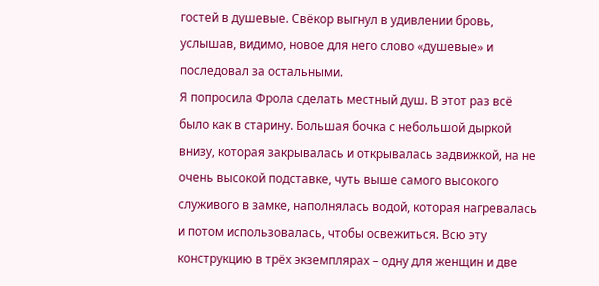гостей в душевые. Свёкор выгнул в удивлении бровь, услышав, видимо, новое для него слово «душевые» и последовал за остальными.
Я попросила Фрола сделать местный душ. В этот раз всё было как в старину. Большая бочка с небольшой дыркой внизу, которая закрывалась и открывалась задвижкой, на не очень высокой подставке, чуть выше самого высокого служивого в замке, наполнялась водой, которая нагревалась и потом использовалась, чтобы освежиться. Всю эту конструкцию в трёх экземплярах – одну для женщин и две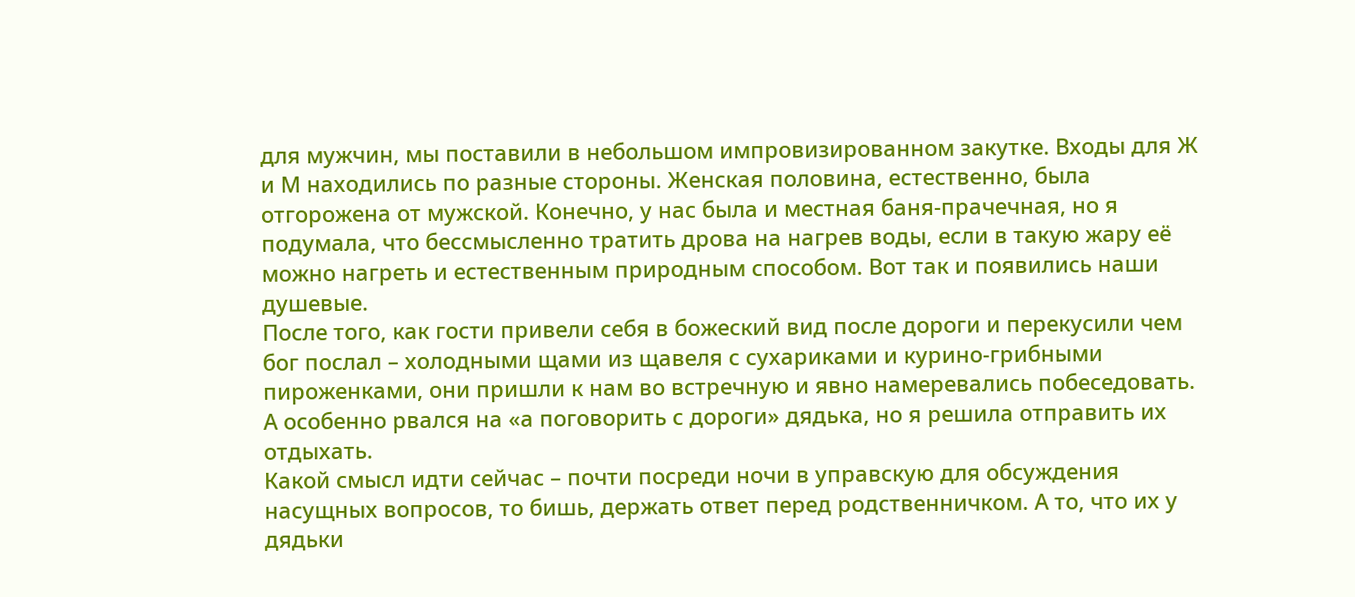для мужчин, мы поставили в небольшом импровизированном закутке. Входы для Ж и М находились по разные стороны. Женская половина, естественно, была отгорожена от мужской. Конечно, у нас была и местная баня-прачечная, но я подумала, что бессмысленно тратить дрова на нагрев воды, если в такую жару её можно нагреть и естественным природным способом. Вот так и появились наши душевые.
После того, как гости привели себя в божеский вид после дороги и перекусили чем бог послал – холодными щами из щавеля с сухариками и курино-грибными пироженками, они пришли к нам во встречную и явно намеревались побеседовать. А особенно рвался на «а поговорить с дороги» дядька, но я решила отправить их отдыхать.
Какой смысл идти сейчас – почти посреди ночи в управскую для обсуждения насущных вопросов, то бишь, держать ответ перед родственничком. А то, что их у дядьки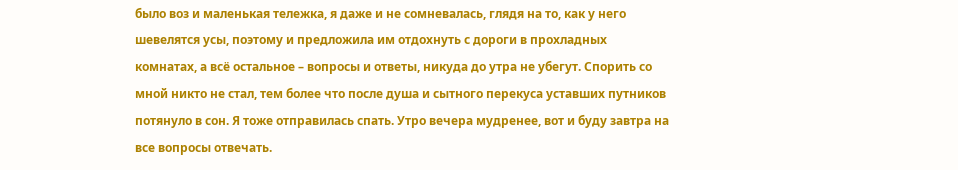было воз и маленькая тележка, я даже и не сомневалась, глядя на то, как у него шевелятся усы, поэтому и предложила им отдохнуть с дороги в прохладных комнатах, а всё остальное – вопросы и ответы, никуда до утра не убегут. Спорить со мной никто не стал, тем более что после душа и сытного перекуса уставших путников потянуло в сон. Я тоже отправилась спать. Утро вечера мудренее, вот и буду завтра на все вопросы отвечать.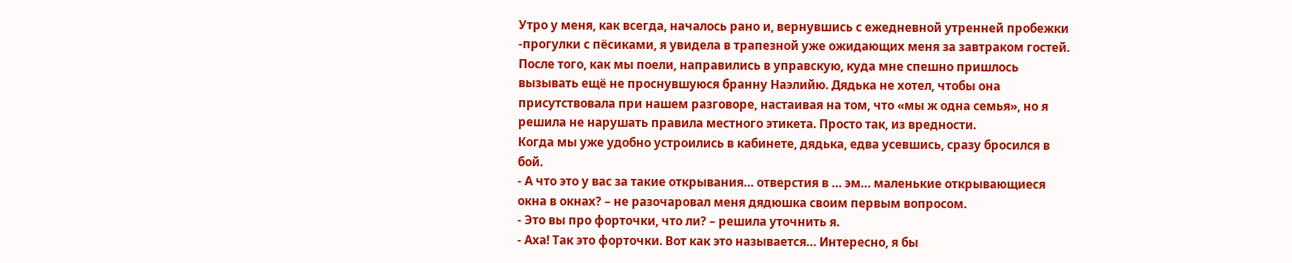Утро у меня, как всегда, началось рано и, вернувшись с ежедневной утренней пробежки -прогулки с пёсиками, я увидела в трапезной уже ожидающих меня за завтраком гостей. После того, как мы поели, направились в управскую, куда мне спешно пришлось вызывать ещё не проснувшуюся бранну Наэлийю. Дядька не хотел, чтобы она присутствовала при нашем разговоре, настаивая на том, что «мы ж одна семья», но я решила не нарушать правила местного этикета. Просто так, из вредности.
Когда мы уже удобно устроились в кабинете, дядька, едва усевшись, сразу бросился в бой.
- А что это у вас за такие открывания… отверстия в … эм… маленькие открывающиеся окна в окнах? – не разочаровал меня дядюшка своим первым вопросом.
- Это вы про форточки, что ли? – решила уточнить я.
- Аха! Так это форточки. Вот как это называется… Интересно, я бы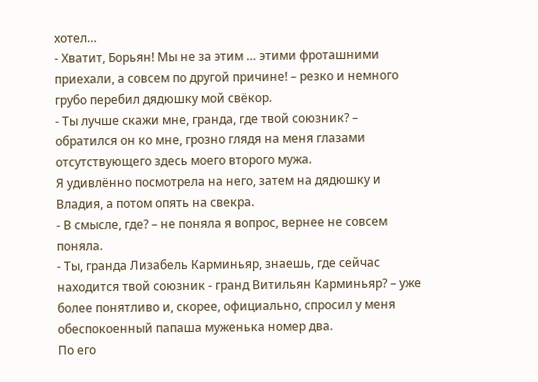хотел…
- Хватит, Борьян! Мы не за этим … этими фроташними приехали, а совсем по другой причине! – резко и немного грубо перебил дядюшку мой свёкор.
- Ты лучше скажи мне, гранда, где твой союзник? – обратился он ко мне, грозно глядя на меня глазами отсутствующего здесь моего второго мужа.
Я удивлённо посмотрела на него, затем на дядюшку и Владия, а потом опять на свекра.
- В смысле, где? – не поняла я вопрос, вернее не совсем поняла.
- Ты, гранда Лизабель Карминьяр, знаешь, где сейчас находится твой союзник - гранд Витильян Карминьяр? – уже более понятливо и, скорее, официально, спросил у меня обеспокоенный папаша муженька номер два.
По его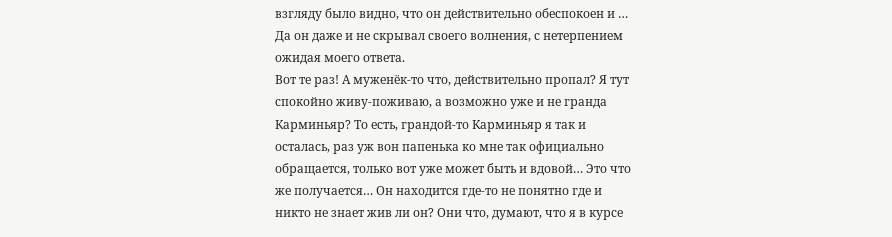взгляду было видно, что он действительно обеспокоен и … Да он даже и не скрывал своего волнения, с нетерпением ожидая моего ответа.
Вот те раз! А муженёк-то что, действительно пропал? Я тут спокойно живу-поживаю, а возможно уже и не гранда Карминьяр? То есть, грандой-то Карминьяр я так и осталась, раз уж вон папенька ко мне так официально обращается, только вот уже может быть и вдовой… Это что же получается… Он находится где-то не понятно где и никто не знает жив ли он? Они что, думают, что я в курсе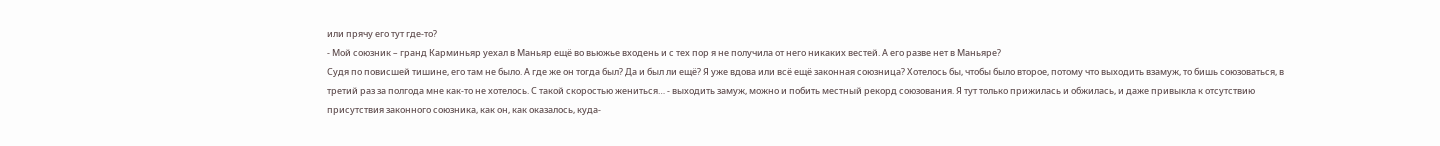или прячу его тут где-то?
- Мой союзник – гранд Карминьяр уехал в Маньяр ещё во вьюжье входень и с тех пор я не получила от него никаких вестей. А его разве нет в Маньяре?
Судя по повисшей тишине, его там не было. А где же он тогда был? Да и был ли ещё? Я уже вдова или всё ещё законная союзница? Хотелось бы, чтобы было второе, потому что выходить взамуж, то бишь союзоваться, в третий раз за полгода мне как-то не хотелось. С такой скоростью жениться… - выходить замуж, можно и побить местный рекорд союзования. Я тут только прижилась и обжилась, и даже привыкла к отсутствию присутствия законного союзника, как он, как оказалось, куда-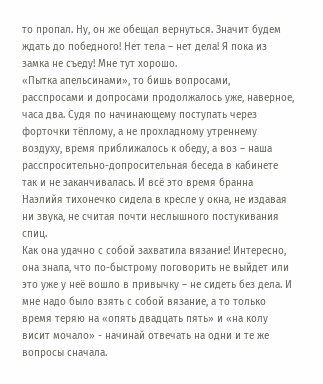то пропал. Ну, он же обещал вернуться. Значит будем ждать до победного! Нет тела – нет дела! Я пока из замка не съеду! Мне тут хорошо.
«Пытка апельсинами», то бишь вопросами, расспросами и допросами продолжалось уже, наверное, часа два. Судя по начинающему поступать через форточки тёплому, а не прохладному утреннему воздуху, время приближалось к обеду, а воз – наша расспросительно-допросительная беседа в кабинете так и не заканчивалась. И всё это время бранна Наэлийя тихонечко сидела в кресле у окна, не издавая ни звука, не считая почти неслышного постукивания спиц.
Как она удачно с собой захватила вязание! Интересно, она знала, что по-быстрому поговорить не выйдет или это уже у неё вошло в привычку – не сидеть без дела. И мне надо было взять с собой вязание, а то только время теряю на «опять двадцать пять» и «на колу висит мочало» - начинай отвечать на одни и те же вопросы сначала.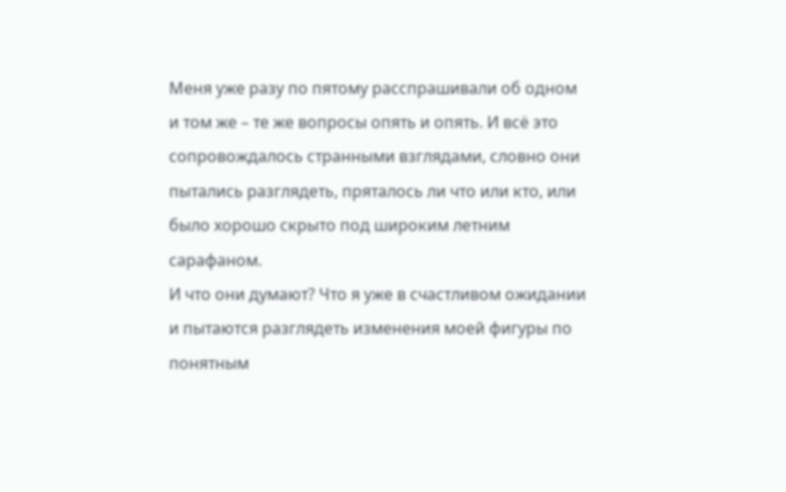Меня уже разу по пятому расспрашивали об одном и том же – те же вопросы опять и опять. И всё это сопровождалось странными взглядами, словно они пытались разглядеть, пряталось ли что или кто, или было хорошо скрыто под широким летним сарафаном.
И что они думают? Что я уже в счастливом ожидании и пытаются разглядеть изменения моей фигуры по понятным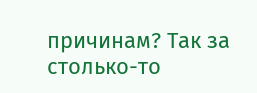причинам? Так за столько-то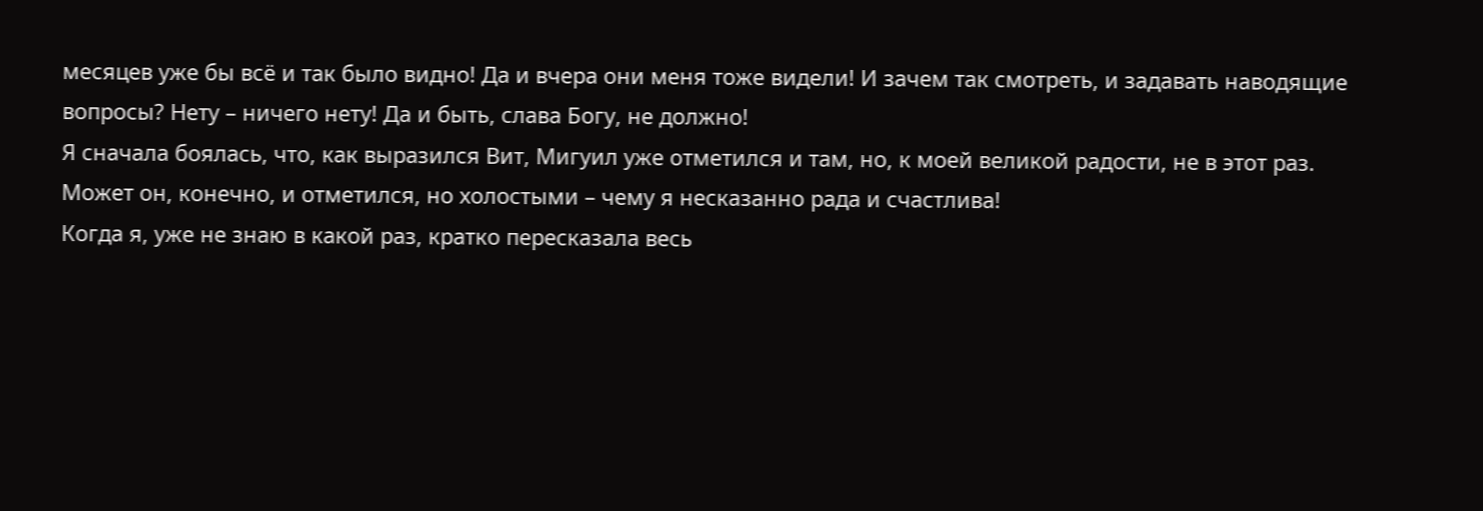месяцев уже бы всё и так было видно! Да и вчера они меня тоже видели! И зачем так смотреть, и задавать наводящие вопросы? Нету – ничего нету! Да и быть, слава Богу, не должно!
Я сначала боялась, что, как выразился Вит, Мигуил уже отметился и там, но, к моей великой радости, не в этот раз. Может он, конечно, и отметился, но холостыми – чему я несказанно рада и счастлива!
Когда я, уже не знаю в какой раз, кратко пересказала весь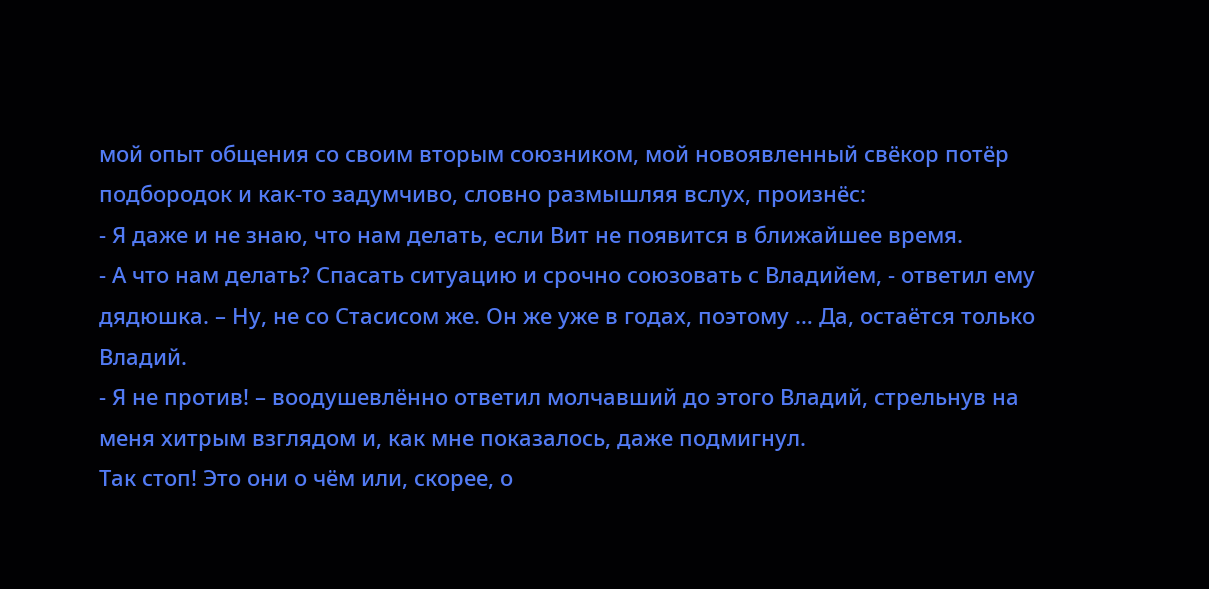мой опыт общения со своим вторым союзником, мой новоявленный свёкор потёр подбородок и как-то задумчиво, словно размышляя вслух, произнёс:
- Я даже и не знаю, что нам делать, если Вит не появится в ближайшее время.
- А что нам делать? Спасать ситуацию и срочно союзовать с Владийем, - ответил ему дядюшка. – Ну, не со Стасисом же. Он же уже в годах, поэтому … Да, остаётся только Владий.
- Я не против! – воодушевлённо ответил молчавший до этого Владий, стрельнув на меня хитрым взглядом и, как мне показалось, даже подмигнул.
Так стоп! Это они о чём или, скорее, о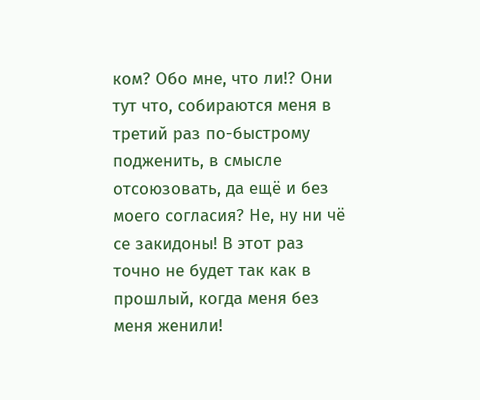ком? Обо мне, что ли!? Они тут что, собираются меня в третий раз по-быстрому подженить, в смысле отсоюзовать, да ещё и без моего согласия? Не, ну ни чё се закидоны! В этот раз точно не будет так как в прошлый, когда меня без меня женили!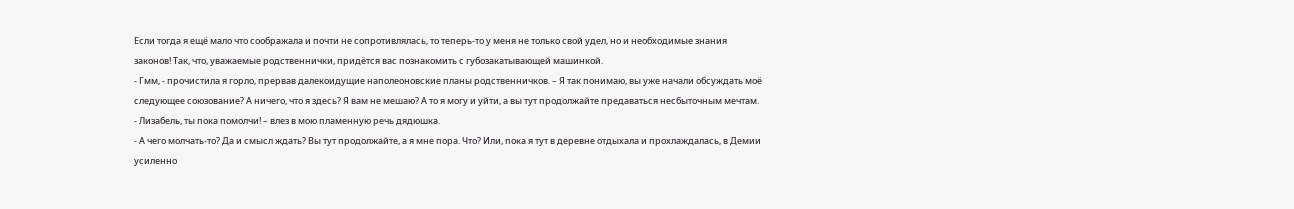Если тогда я ещё мало что соображала и почти не сопротивлялась, то теперь-то у меня не только свой удел, но и необходимые знания законов! Так, что, уважаемые родственнички, придётся вас познакомить с губозакатывающей машинкой.
- Гмм, - прочистила я горло, прервав далекоидущие наполеоновские планы родственничков. – Я так понимаю, вы уже начали обсуждать моё следующее союзование? А ничего, что я здесь? Я вам не мешаю? А то я могу и уйти, а вы тут продолжайте предаваться несбыточным мечтам.
- Лизабель, ты пока помолчи! – влез в мою пламенную речь дядюшка.
- А чего молчать-то? Да и смысл ждать? Вы тут продолжайте, а я мне пора. Что? Или, пока я тут в деревне отдыхала и прохлаждалась, в Демии усиленно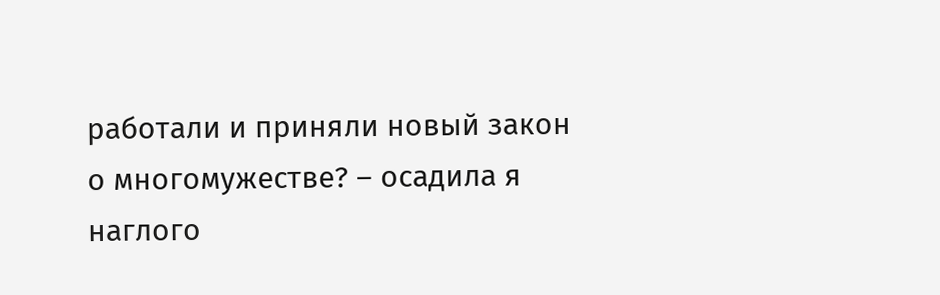работали и приняли новый закон о многомужестве? – осадила я наглого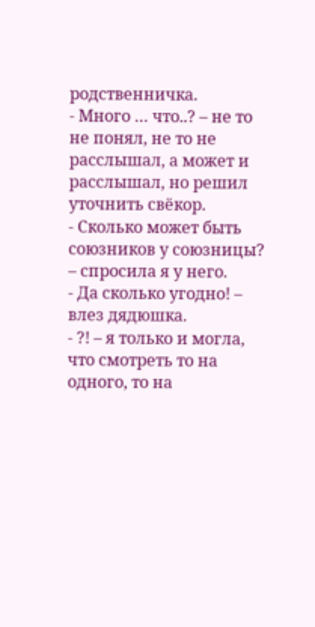родственничка.
- Много … что..? – не то не понял, не то не расслышал, а может и расслышал, но решил уточнить свёкор.
- Сколько может быть союзников у союзницы? – спросила я у него.
- Да сколько угодно! – влез дядюшка.
- ?! – я только и могла, что смотреть то на одного, то на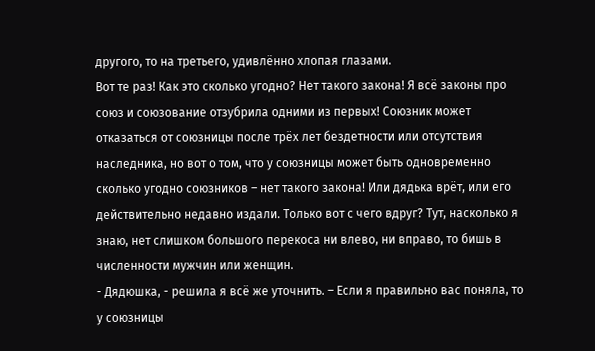другого, то на третьего, удивлённо хлопая глазами.
Вот те раз! Как это сколько угодно? Нет такого закона! Я всё законы про союз и союзование отзубрила одними из первых! Союзник может отказаться от союзницы после трёх лет бездетности или отсутствия наследника, но вот о том, что у союзницы может быть одновременно сколько угодно союзников – нет такого закона! Или дядька врёт, или его действительно недавно издали. Только вот с чего вдруг? Тут, насколько я знаю, нет слишком большого перекоса ни влево, ни вправо, то бишь в численности мужчин или женщин.
- Дядюшка, - решила я всё же уточнить. – Если я правильно вас поняла, то у союзницы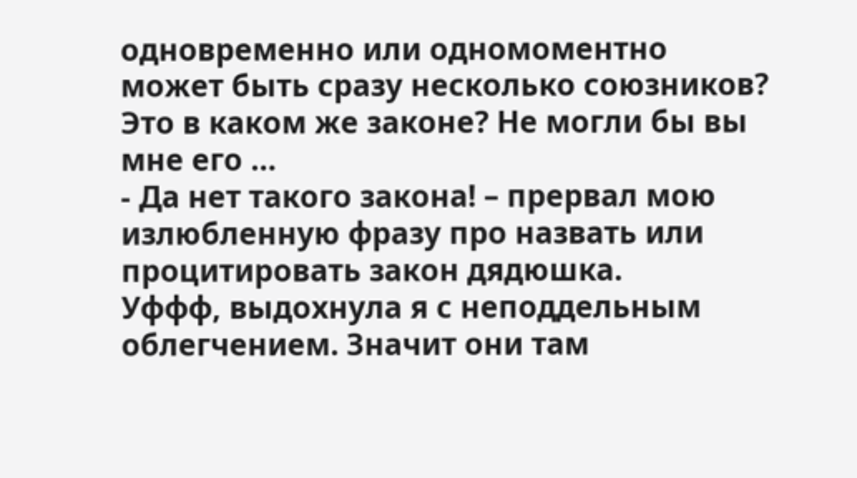одновременно или одномоментно может быть сразу несколько союзников? Это в каком же законе? Не могли бы вы мне его …
- Да нет такого закона! – прервал мою излюбленную фразу про назвать или процитировать закон дядюшка.
Уффф, выдохнула я с неподдельным облегчением. Значит они там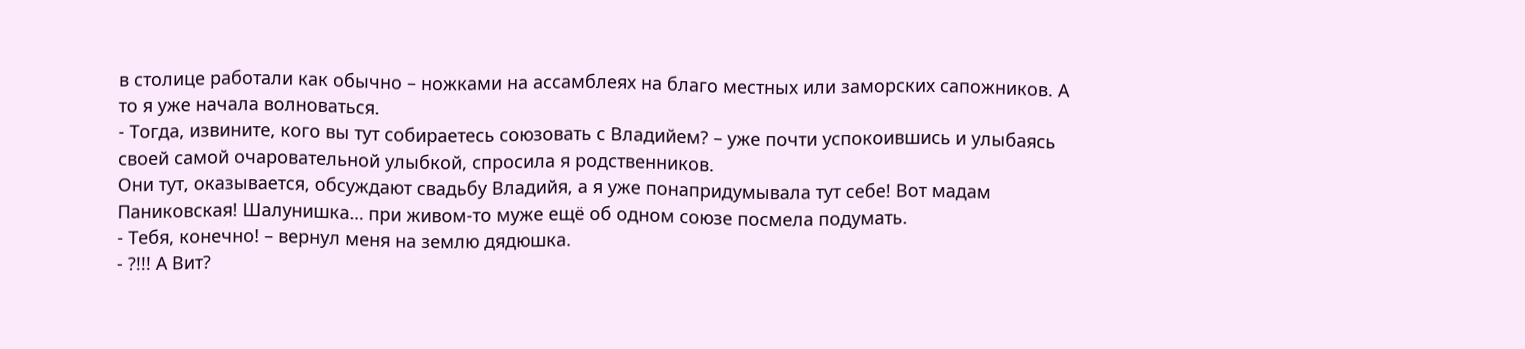в столице работали как обычно – ножками на ассамблеях на благо местных или заморских сапожников. А то я уже начала волноваться.
- Тогда, извините, кого вы тут собираетесь союзовать с Владийем? – уже почти успокоившись и улыбаясь своей самой очаровательной улыбкой, спросила я родственников.
Они тут, оказывается, обсуждают свадьбу Владийя, а я уже понапридумывала тут себе! Вот мадам Паниковская! Шалунишка… при живом-то муже ещё об одном союзе посмела подумать.
- Тебя, конечно! – вернул меня на землю дядюшка.
- ?!!! А Вит?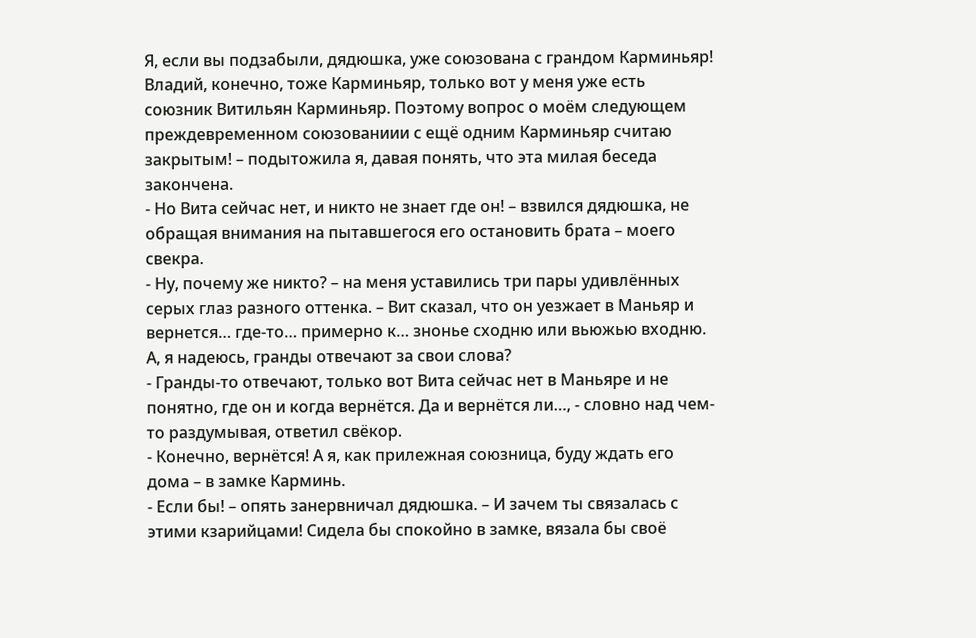Я, если вы подзабыли, дядюшка, уже союзована с грандом Карминьяр! Владий, конечно, тоже Карминьяр, только вот у меня уже есть союзник Витильян Карминьяр. Поэтому вопрос о моём следующем преждевременном союзованиии с ещё одним Карминьяр считаю закрытым! – подытожила я, давая понять, что эта милая беседа закончена.
- Но Вита сейчас нет, и никто не знает где он! – взвился дядюшка, не обращая внимания на пытавшегося его остановить брата – моего свекра.
- Ну, почему же никто? – на меня уставились три пары удивлённых серых глаз разного оттенка. – Вит сказал, что он уезжает в Маньяр и вернется… где-то… примерно к… знонье сходню или вьюжью входню. А, я надеюсь, гранды отвечают за свои слова?
- Гранды-то отвечают, только вот Вита сейчас нет в Маньяре и не понятно, где он и когда вернётся. Да и вернётся ли…, - словно над чем-то раздумывая, ответил свёкор.
- Конечно, вернётся! А я, как прилежная союзница, буду ждать его дома – в замке Карминь.
- Если бы! – опять занервничал дядюшка. – И зачем ты связалась с этими кзарийцами! Сидела бы спокойно в замке, вязала бы своё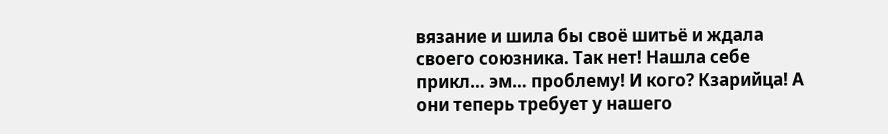вязание и шила бы своё шитьё и ждала своего союзника. Так нет! Нашла себе прикл… эм… проблему! И кого? Кзарийца! А они теперь требует у нашего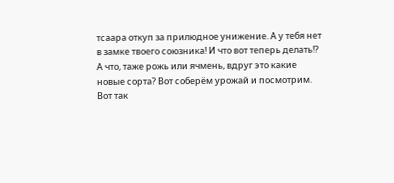тсаара откуп за прилюдное унижение. А у тебя нет в замке твоего союзника! И что вот теперь делать!?
А что, таже рожь или ячмень, вдруг это какие новые сорта? Вот соберём урожай и посмотрим.
Вот так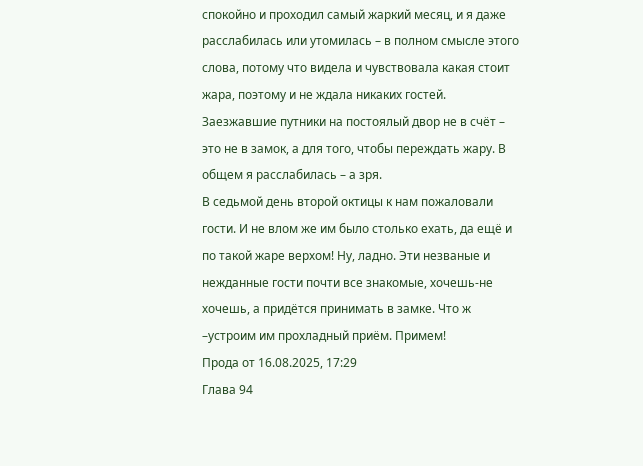спокойно и проходил самый жаркий месяц, и я даже расслабилась или утомилась – в полном смысле этого слова, потому что видела и чувствовала какая стоит жара, поэтому и не ждала никаких гостей. Заезжавшие путники на постоялый двор не в счёт – это не в замок, а для того, чтобы переждать жару. В общем я расслабилась – а зря.
В седьмой день второй октицы к нам пожаловали гости. И не влом же им было столько ехать, да ещё и по такой жаре верхом! Ну, ладно. Эти незваные и нежданные гости почти все знакомые, хочешь-не хочешь, а придётся принимать в замке. Что ж –устроим им прохладный приём. Примем!
Прода от 16.08.2025, 17:29
Глава 94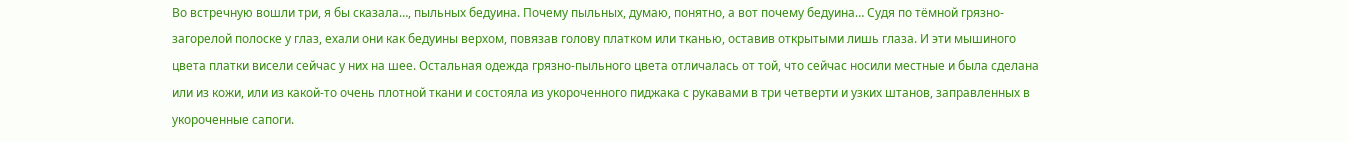Во встречную вошли три, я бы сказала…, пыльных бедуина. Почему пыльных, думаю, понятно, а вот почему бедуина… Судя по тёмной грязно-загорелой полоске у глаз, ехали они как бедуины верхом, повязав голову платком или тканью, оставив открытыми лишь глаза. И эти мышиного цвета платки висели сейчас у них на шее. Остальная одежда грязно-пыльного цвета отличалась от той, что сейчас носили местные и была сделана или из кожи, или из какой-то очень плотной ткани и состояла из укороченного пиджака с рукавами в три четверти и узких штанов, заправленных в укороченные сапоги.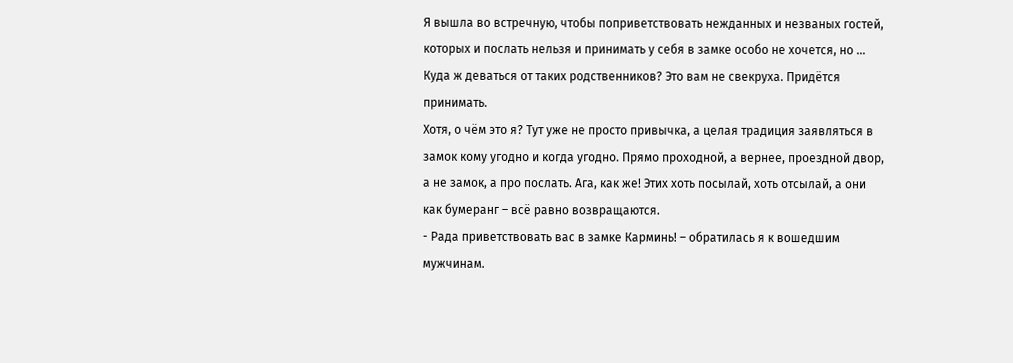Я вышла во встречную, чтобы поприветствовать нежданных и незваных гостей, которых и послать нельзя и принимать у себя в замке особо не хочется, но … Куда ж деваться от таких родственников? Это вам не свекруха. Придётся принимать.
Хотя, о чём это я? Тут уже не просто привычка, а целая традиция заявляться в замок кому угодно и когда угодно. Прямо проходной, а вернее, проездной двор, а не замок, а про послать. Ага, как же! Этих хоть посылай, хоть отсылай, а они как бумеранг – всё равно возвращаются.
- Рада приветствовать вас в замке Карминь! – обратилась я к вошедшим мужчинам.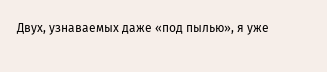Двух, узнаваемых даже «под пылью», я уже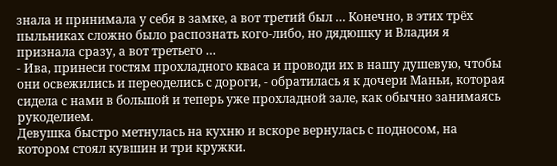знала и принимала у себя в замке, а вот третий был … Конечно, в этих трёх пыльниках сложно было распознать кого-либо, но дядюшку и Владия я признала сразу, а вот третьего …
- Ива, принеси гостям прохладного кваса и проводи их в нашу душевую, чтобы они освежились и переоделись с дороги, - обратилась я к дочери Маньи, которая сидела с нами в большой и теперь уже прохладной зале, как обычно занимаясь рукоделием.
Девушка быстро метнулась на кухню и вскоре вернулась с подносом, на котором стоял кувшин и три кружки.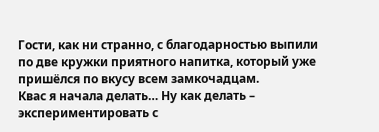Гости, как ни странно, с благодарностью выпили по две кружки приятного напитка, который уже пришёлся по вкусу всем замкочадцам.
Квас я начала делать… Ну как делать – экспериментировать с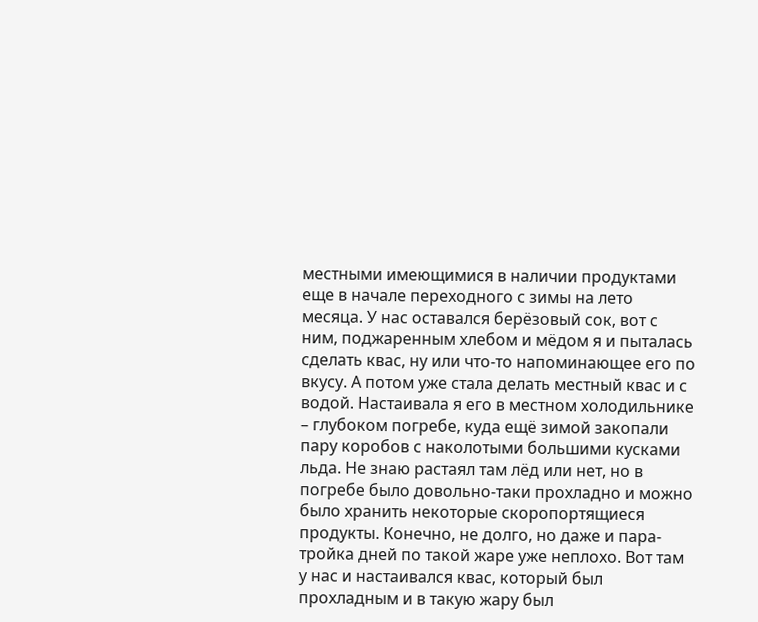местными имеющимися в наличии продуктами еще в начале переходного с зимы на лето месяца. У нас оставался берёзовый сок, вот с ним, поджаренным хлебом и мёдом я и пыталась сделать квас, ну или что-то напоминающее его по вкусу. А потом уже стала делать местный квас и с водой. Настаивала я его в местном холодильнике – глубоком погребе, куда ещё зимой закопали пару коробов с наколотыми большими кусками льда. Не знаю растаял там лёд или нет, но в погребе было довольно-таки прохладно и можно было хранить некоторые скоропортящиеся продукты. Конечно, не долго, но даже и пара-тройка дней по такой жаре уже неплохо. Вот там у нас и настаивался квас, который был прохладным и в такую жару был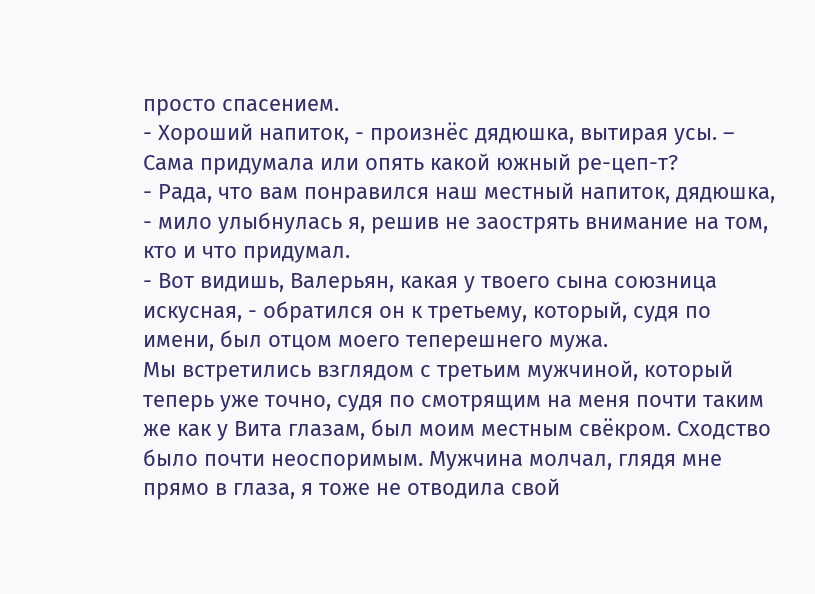просто спасением.
- Хороший напиток, - произнёс дядюшка, вытирая усы. – Сама придумала или опять какой южный ре-цеп-т?
- Рада, что вам понравился наш местный напиток, дядюшка, - мило улыбнулась я, решив не заострять внимание на том, кто и что придумал.
- Вот видишь, Валерьян, какая у твоего сына союзница искусная, - обратился он к третьему, который, судя по имени, был отцом моего теперешнего мужа.
Мы встретились взглядом с третьим мужчиной, который теперь уже точно, судя по смотрящим на меня почти таким же как у Вита глазам, был моим местным свёкром. Сходство было почти неоспоримым. Мужчина молчал, глядя мне прямо в глаза, я тоже не отводила свой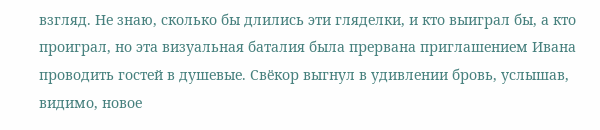взгляд. Не знаю, сколько бы длились эти гляделки, и кто выиграл бы, а кто проиграл, но эта визуальная баталия была прервана приглашением Ивана проводить гостей в душевые. Свёкор выгнул в удивлении бровь, услышав, видимо, новое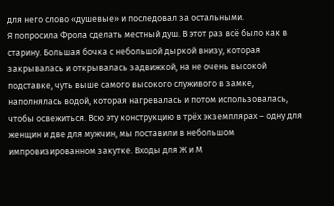для него слово «душевые» и последовал за остальными.
Я попросила Фрола сделать местный душ. В этот раз всё было как в старину. Большая бочка с небольшой дыркой внизу, которая закрывалась и открывалась задвижкой, на не очень высокой подставке, чуть выше самого высокого служивого в замке, наполнялась водой, которая нагревалась и потом использовалась, чтобы освежиться. Всю эту конструкцию в трёх экземплярах – одну для женщин и две для мужчин, мы поставили в небольшом импровизированном закутке. Входы для Ж и М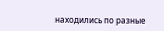находились по разные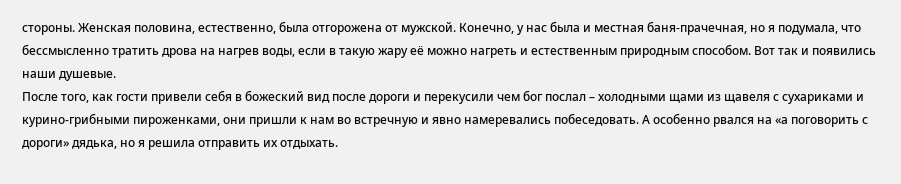стороны. Женская половина, естественно, была отгорожена от мужской. Конечно, у нас была и местная баня-прачечная, но я подумала, что бессмысленно тратить дрова на нагрев воды, если в такую жару её можно нагреть и естественным природным способом. Вот так и появились наши душевые.
После того, как гости привели себя в божеский вид после дороги и перекусили чем бог послал – холодными щами из щавеля с сухариками и курино-грибными пироженками, они пришли к нам во встречную и явно намеревались побеседовать. А особенно рвался на «а поговорить с дороги» дядька, но я решила отправить их отдыхать.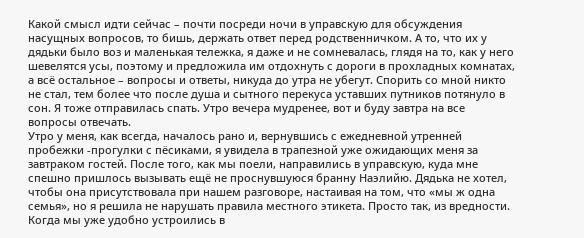Какой смысл идти сейчас – почти посреди ночи в управскую для обсуждения насущных вопросов, то бишь, держать ответ перед родственничком. А то, что их у дядьки было воз и маленькая тележка, я даже и не сомневалась, глядя на то, как у него шевелятся усы, поэтому и предложила им отдохнуть с дороги в прохладных комнатах, а всё остальное – вопросы и ответы, никуда до утра не убегут. Спорить со мной никто не стал, тем более что после душа и сытного перекуса уставших путников потянуло в сон. Я тоже отправилась спать. Утро вечера мудренее, вот и буду завтра на все вопросы отвечать.
Утро у меня, как всегда, началось рано и, вернувшись с ежедневной утренней пробежки -прогулки с пёсиками, я увидела в трапезной уже ожидающих меня за завтраком гостей. После того, как мы поели, направились в управскую, куда мне спешно пришлось вызывать ещё не проснувшуюся бранну Наэлийю. Дядька не хотел, чтобы она присутствовала при нашем разговоре, настаивая на том, что «мы ж одна семья», но я решила не нарушать правила местного этикета. Просто так, из вредности.
Когда мы уже удобно устроились в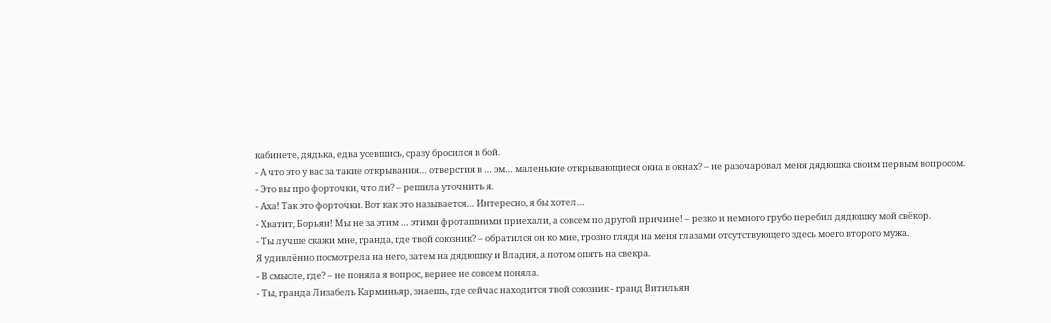кабинете, дядька, едва усевшись, сразу бросился в бой.
- А что это у вас за такие открывания… отверстия в … эм… маленькие открывающиеся окна в окнах? – не разочаровал меня дядюшка своим первым вопросом.
- Это вы про форточки, что ли? – решила уточнить я.
- Аха! Так это форточки. Вот как это называется… Интересно, я бы хотел…
- Хватит, Борьян! Мы не за этим … этими фроташними приехали, а совсем по другой причине! – резко и немного грубо перебил дядюшку мой свёкор.
- Ты лучше скажи мне, гранда, где твой союзник? – обратился он ко мне, грозно глядя на меня глазами отсутствующего здесь моего второго мужа.
Я удивлённо посмотрела на него, затем на дядюшку и Владия, а потом опять на свекра.
- В смысле, где? – не поняла я вопрос, вернее не совсем поняла.
- Ты, гранда Лизабель Карминьяр, знаешь, где сейчас находится твой союзник - гранд Витильян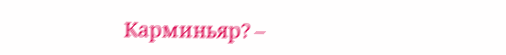Карминьяр? –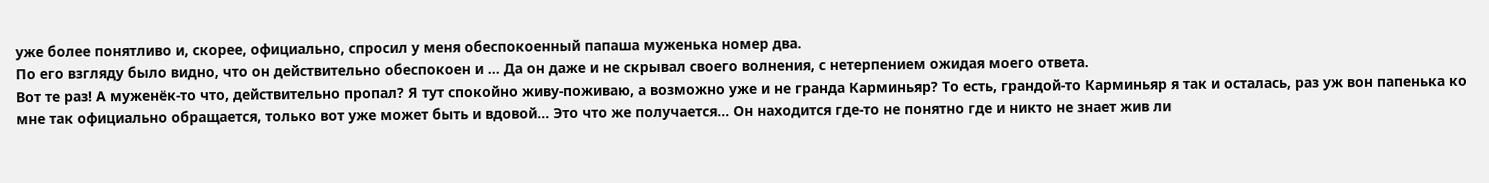уже более понятливо и, скорее, официально, спросил у меня обеспокоенный папаша муженька номер два.
По его взгляду было видно, что он действительно обеспокоен и … Да он даже и не скрывал своего волнения, с нетерпением ожидая моего ответа.
Вот те раз! А муженёк-то что, действительно пропал? Я тут спокойно живу-поживаю, а возможно уже и не гранда Карминьяр? То есть, грандой-то Карминьяр я так и осталась, раз уж вон папенька ко мне так официально обращается, только вот уже может быть и вдовой… Это что же получается… Он находится где-то не понятно где и никто не знает жив ли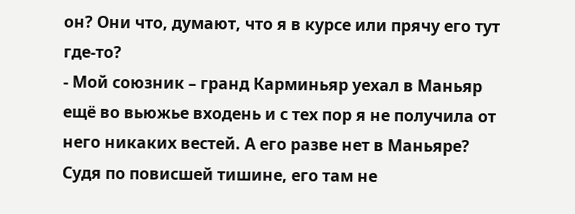он? Они что, думают, что я в курсе или прячу его тут где-то?
- Мой союзник – гранд Карминьяр уехал в Маньяр ещё во вьюжье входень и с тех пор я не получила от него никаких вестей. А его разве нет в Маньяре?
Судя по повисшей тишине, его там не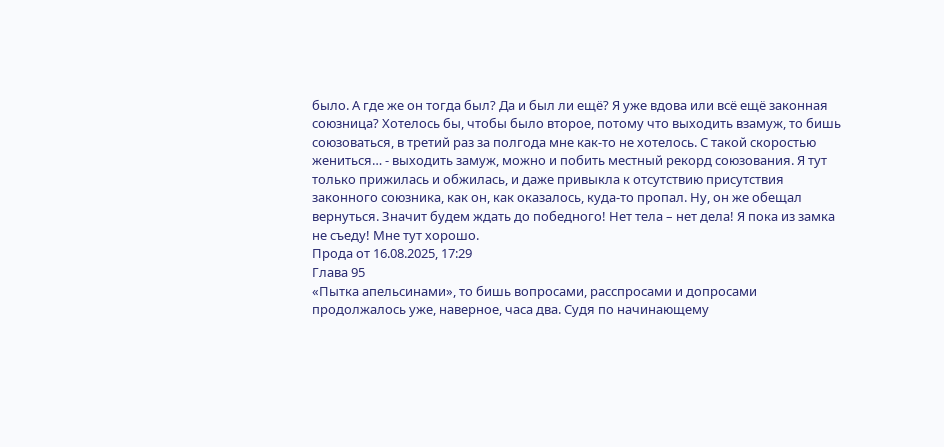было. А где же он тогда был? Да и был ли ещё? Я уже вдова или всё ещё законная союзница? Хотелось бы, чтобы было второе, потому что выходить взамуж, то бишь союзоваться, в третий раз за полгода мне как-то не хотелось. С такой скоростью жениться… - выходить замуж, можно и побить местный рекорд союзования. Я тут только прижилась и обжилась, и даже привыкла к отсутствию присутствия законного союзника, как он, как оказалось, куда-то пропал. Ну, он же обещал вернуться. Значит будем ждать до победного! Нет тела – нет дела! Я пока из замка не съеду! Мне тут хорошо.
Прода от 16.08.2025, 17:29
Глава 95
«Пытка апельсинами», то бишь вопросами, расспросами и допросами продолжалось уже, наверное, часа два. Судя по начинающему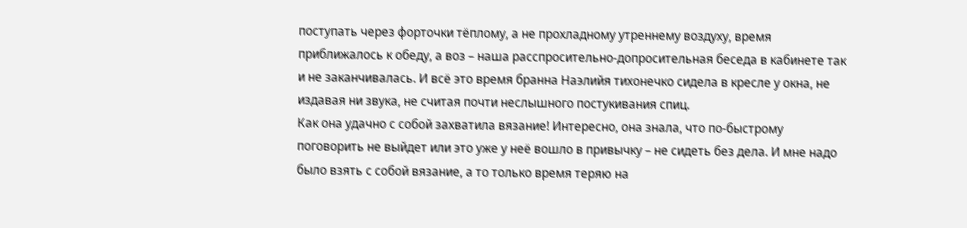поступать через форточки тёплому, а не прохладному утреннему воздуху, время приближалось к обеду, а воз – наша расспросительно-допросительная беседа в кабинете так и не заканчивалась. И всё это время бранна Наэлийя тихонечко сидела в кресле у окна, не издавая ни звука, не считая почти неслышного постукивания спиц.
Как она удачно с собой захватила вязание! Интересно, она знала, что по-быстрому поговорить не выйдет или это уже у неё вошло в привычку – не сидеть без дела. И мне надо было взять с собой вязание, а то только время теряю на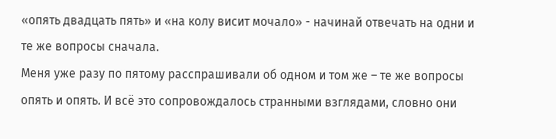«опять двадцать пять» и «на колу висит мочало» - начинай отвечать на одни и те же вопросы сначала.
Меня уже разу по пятому расспрашивали об одном и том же – те же вопросы опять и опять. И всё это сопровождалось странными взглядами, словно они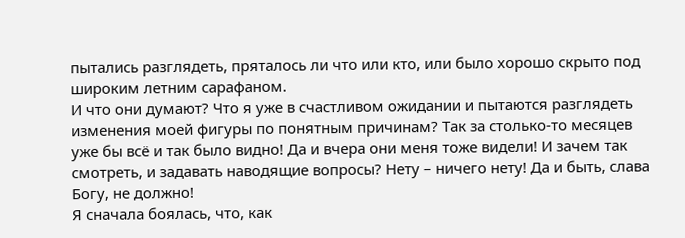пытались разглядеть, пряталось ли что или кто, или было хорошо скрыто под широким летним сарафаном.
И что они думают? Что я уже в счастливом ожидании и пытаются разглядеть изменения моей фигуры по понятным причинам? Так за столько-то месяцев уже бы всё и так было видно! Да и вчера они меня тоже видели! И зачем так смотреть, и задавать наводящие вопросы? Нету – ничего нету! Да и быть, слава Богу, не должно!
Я сначала боялась, что, как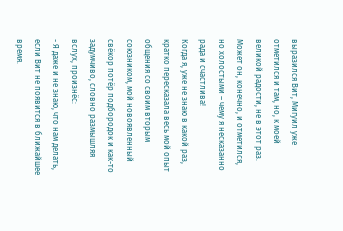выразился Вит, Мигуил уже отметился и там, но, к моей великой радости, не в этот раз. Может он, конечно, и отметился, но холостыми – чему я несказанно рада и счастлива!
Когда я, уже не знаю в какой раз, кратко пересказала весь мой опыт общения со своим вторым союзником, мой новоявленный свёкор потёр подбородок и как-то задумчиво, словно размышляя вслух, произнёс:
- Я даже и не знаю, что нам делать, если Вит не появится в ближайшее время.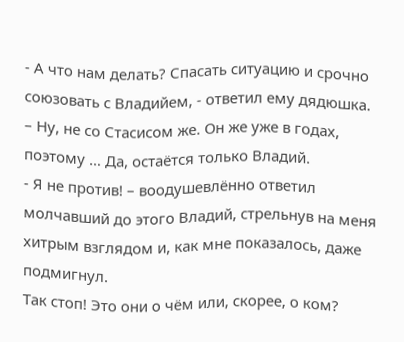- А что нам делать? Спасать ситуацию и срочно союзовать с Владийем, - ответил ему дядюшка. – Ну, не со Стасисом же. Он же уже в годах, поэтому … Да, остаётся только Владий.
- Я не против! – воодушевлённо ответил молчавший до этого Владий, стрельнув на меня хитрым взглядом и, как мне показалось, даже подмигнул.
Так стоп! Это они о чём или, скорее, о ком?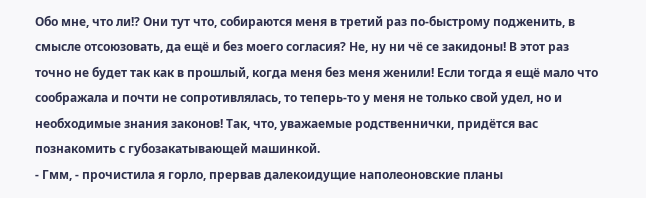Обо мне, что ли!? Они тут что, собираются меня в третий раз по-быстрому подженить, в смысле отсоюзовать, да ещё и без моего согласия? Не, ну ни чё се закидоны! В этот раз точно не будет так как в прошлый, когда меня без меня женили! Если тогда я ещё мало что соображала и почти не сопротивлялась, то теперь-то у меня не только свой удел, но и необходимые знания законов! Так, что, уважаемые родственнички, придётся вас познакомить с губозакатывающей машинкой.
- Гмм, - прочистила я горло, прервав далекоидущие наполеоновские планы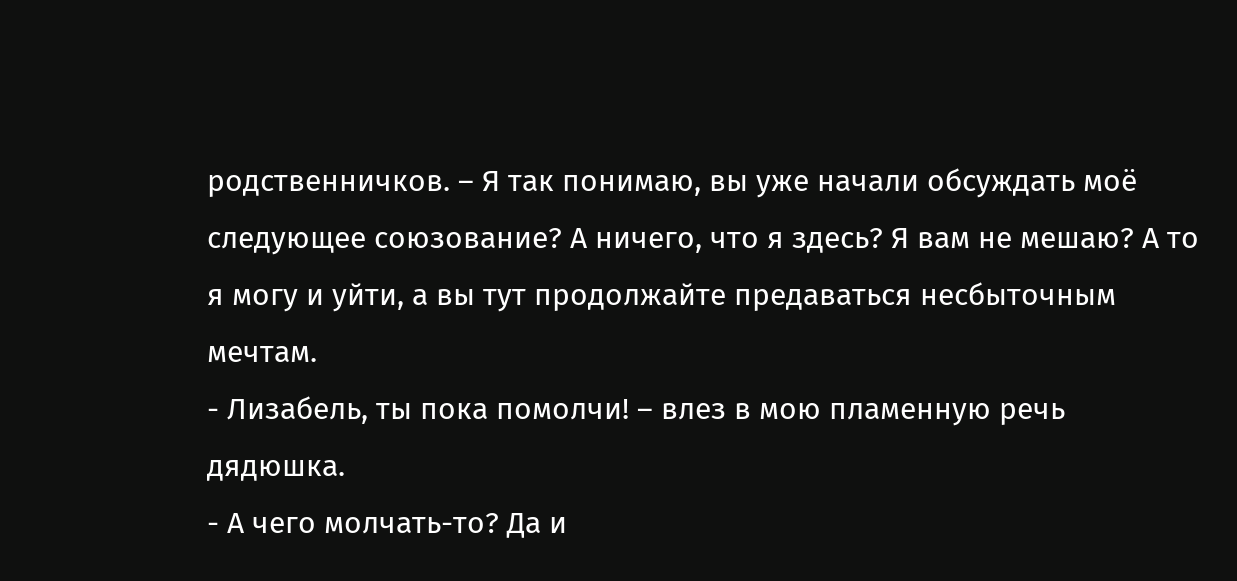родственничков. – Я так понимаю, вы уже начали обсуждать моё следующее союзование? А ничего, что я здесь? Я вам не мешаю? А то я могу и уйти, а вы тут продолжайте предаваться несбыточным мечтам.
- Лизабель, ты пока помолчи! – влез в мою пламенную речь дядюшка.
- А чего молчать-то? Да и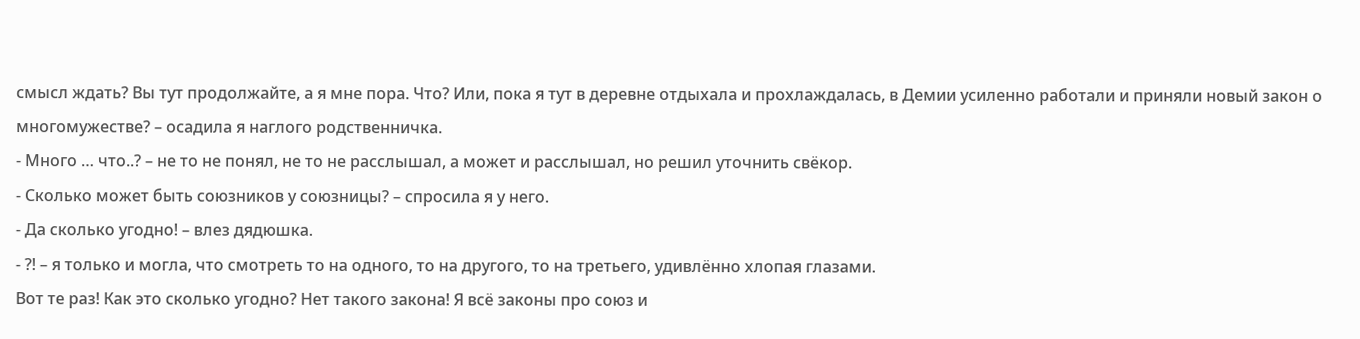смысл ждать? Вы тут продолжайте, а я мне пора. Что? Или, пока я тут в деревне отдыхала и прохлаждалась, в Демии усиленно работали и приняли новый закон о многомужестве? – осадила я наглого родственничка.
- Много … что..? – не то не понял, не то не расслышал, а может и расслышал, но решил уточнить свёкор.
- Сколько может быть союзников у союзницы? – спросила я у него.
- Да сколько угодно! – влез дядюшка.
- ?! – я только и могла, что смотреть то на одного, то на другого, то на третьего, удивлённо хлопая глазами.
Вот те раз! Как это сколько угодно? Нет такого закона! Я всё законы про союз и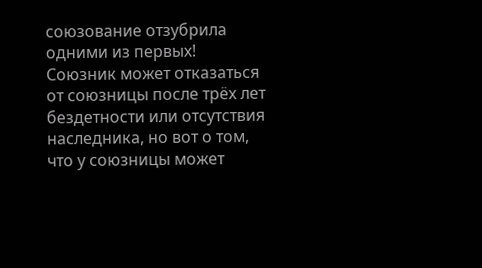союзование отзубрила одними из первых! Союзник может отказаться от союзницы после трёх лет бездетности или отсутствия наследника, но вот о том, что у союзницы может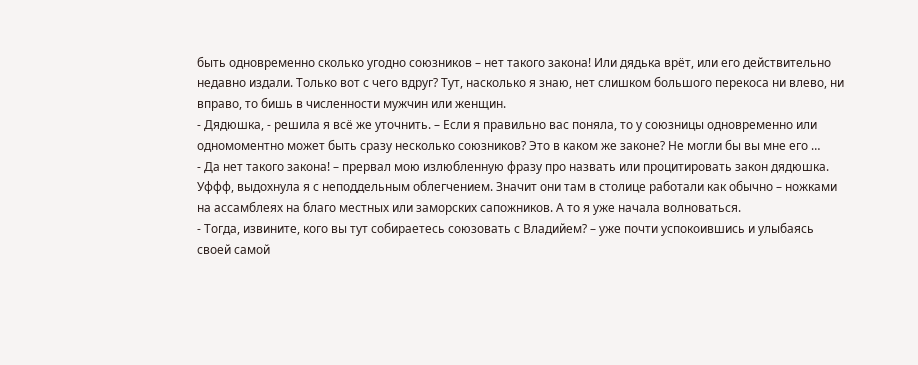быть одновременно сколько угодно союзников – нет такого закона! Или дядька врёт, или его действительно недавно издали. Только вот с чего вдруг? Тут, насколько я знаю, нет слишком большого перекоса ни влево, ни вправо, то бишь в численности мужчин или женщин.
- Дядюшка, - решила я всё же уточнить. – Если я правильно вас поняла, то у союзницы одновременно или одномоментно может быть сразу несколько союзников? Это в каком же законе? Не могли бы вы мне его …
- Да нет такого закона! – прервал мою излюбленную фразу про назвать или процитировать закон дядюшка.
Уффф, выдохнула я с неподдельным облегчением. Значит они там в столице работали как обычно – ножками на ассамблеях на благо местных или заморских сапожников. А то я уже начала волноваться.
- Тогда, извините, кого вы тут собираетесь союзовать с Владийем? – уже почти успокоившись и улыбаясь своей самой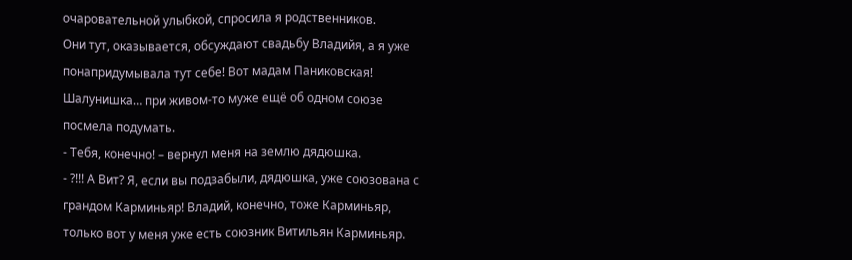очаровательной улыбкой, спросила я родственников.
Они тут, оказывается, обсуждают свадьбу Владийя, а я уже понапридумывала тут себе! Вот мадам Паниковская! Шалунишка… при живом-то муже ещё об одном союзе посмела подумать.
- Тебя, конечно! – вернул меня на землю дядюшка.
- ?!!! А Вит? Я, если вы подзабыли, дядюшка, уже союзована с грандом Карминьяр! Владий, конечно, тоже Карминьяр, только вот у меня уже есть союзник Витильян Карминьяр.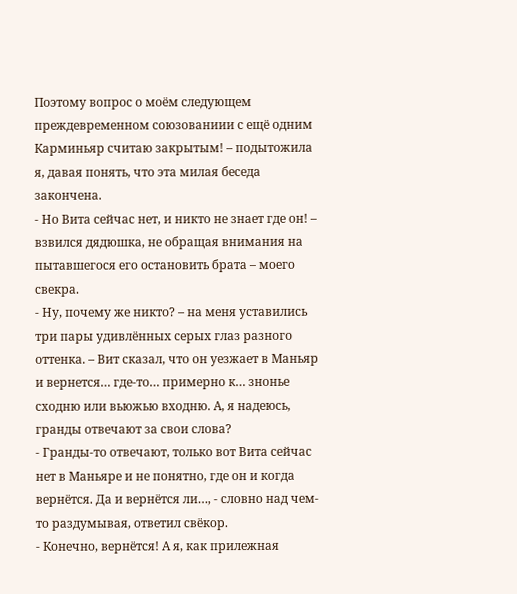Поэтому вопрос о моём следующем преждевременном союзованиии с ещё одним Карминьяр считаю закрытым! – подытожила я, давая понять, что эта милая беседа закончена.
- Но Вита сейчас нет, и никто не знает где он! – взвился дядюшка, не обращая внимания на пытавшегося его остановить брата – моего свекра.
- Ну, почему же никто? – на меня уставились три пары удивлённых серых глаз разного оттенка. – Вит сказал, что он уезжает в Маньяр и вернется… где-то… примерно к… знонье сходню или вьюжью входню. А, я надеюсь, гранды отвечают за свои слова?
- Гранды-то отвечают, только вот Вита сейчас нет в Маньяре и не понятно, где он и когда вернётся. Да и вернётся ли…, - словно над чем-то раздумывая, ответил свёкор.
- Конечно, вернётся! А я, как прилежная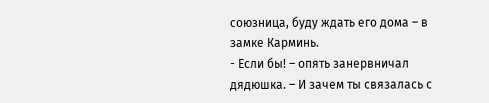союзница, буду ждать его дома – в замке Карминь.
- Если бы! – опять занервничал дядюшка. – И зачем ты связалась с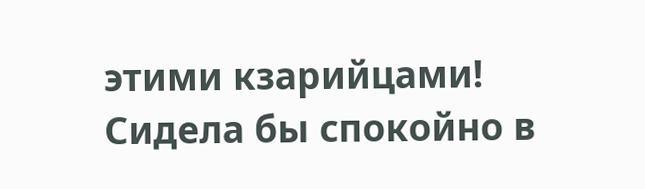этими кзарийцами! Сидела бы спокойно в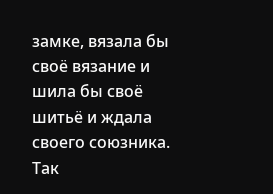замке, вязала бы своё вязание и шила бы своё шитьё и ждала своего союзника. Так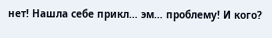нет! Нашла себе прикл… эм… проблему! И кого?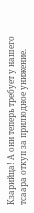Кзарийца! А они теперь требует у нашего тсаара откуп за прилюдное унижение.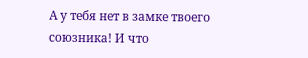А у тебя нет в замке твоего союзника! И что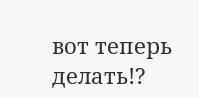вот теперь делать!?